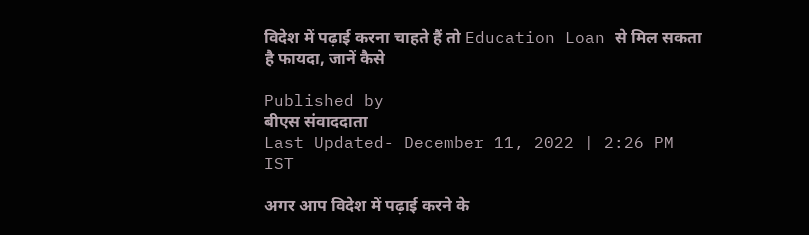विदेश में पढ़ाई करना चाहते हैं तो Education Loan से मिल सकता है फायदा, जानें कैसे

Published by
बीएस संवाददाता
Last Updated- December 11, 2022 | 2:26 PM IST

अगर आप विदेश में पढ़ाई करने के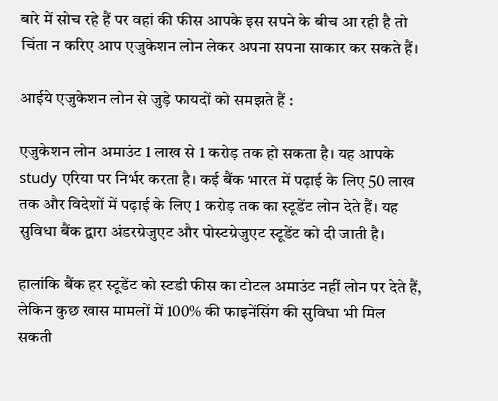बारे में सोच रहे हैं पर वहां की फीस आपके इस सपने के बीच आ रही है तो चिंता न करिए आप एजुकेशन लोन लेकर अपना सपना साकार कर सकते हैं।

आईये एजुकेशन लोन से जुड़े फायदों को समझते हैं :

एजुकेशन लोन अमाउंट 1 लाख से 1 करोड़ तक हो सकता है। यह आपके study एरिया पर निर्भर करता है। कई बैंक भारत में पढ़ाई के लिए 50 लाख तक और विदेशों में पढ़ाई के लिए 1 करोड़ तक का स्टूडेंट लोन देते हैं। यह सुविधा बैंक द्वारा अंडरग्रेजुएट और पोस्टग्रेजुएट स्टूडेंट को दी जाती है।

हालांकि बैंक हर स्टूडेंट को स्टडी फीस का टोटल अमाउंट नहीं लोन पर देते हैं, लेकिन कुछ खास मामलों में 100% की फाइनेंसिंग की सुविधा भी मिल सकती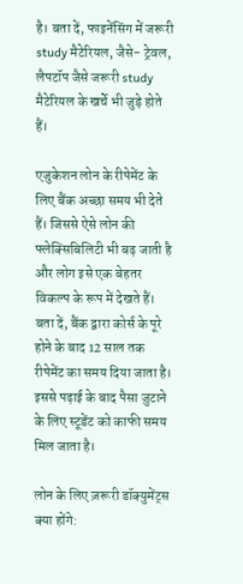है। बता दें, फाइनेंसिंग में जरूरी study मैटेरियल, जैसे- ट्रेवल, लैपटॉप जैसे जरूरी study मैटेरियल के खर्चे भी जुड़े होते हैं।

एजुकेशन लोन के रीपेमेंट के लिए बैंक अच्छा समय भी देते हैं। जिससे ऐसे लोन की फ्लेक्सिबिलिटी भी बढ़ जाती है और लोग इसे एक बेहतर विकल्प के रूप में देखते हैं। बता दें, बैंक द्वारा कोर्स के पूरे होने के बाद 12 साल तक रीपेमेंट का समय दिया जाता है। इससे पढ़ाई के बाद पैसा जुटाने के लिए स्टूडेंट को काफी समय मिल जाता है।

लोन के लिए ज़रूरी डॉक्युमेंट्स क्या होंगे: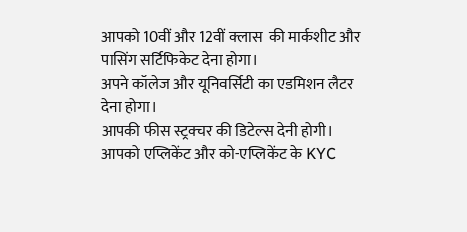आपको 10वीं और 12वीं क्लास  की मार्कशीट और पासिंग सर्टिफिकेट देना होगा।
अपने कॉलेज और यूनिवर्सिटी का एडमिशन लैटर देना होगा।
आपकी फीस स्ट्रक्चर की डिटेल्स देनी होगी।
आपको एप्लिकेंट और को-एप्लिकेंट के KYC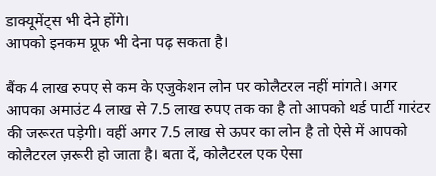डाक्यूमेंट्स भी देने होंगे।
आपको इनकम प्रूफ भी देना पढ़ सकता है।

बैंक 4 लाख रुपए से कम के एजुकेशन लोन पर कोलैटरल नहीं मांगते। अगर आपका अमाउंट 4 लाख से 7.5 लाख रुपए तक का है तो आपको थर्ड पार्टी गारंटर की जरूरत पड़ेगी। वहीं अगर 7.5 लाख से ऊपर का लोन है तो ऐसे में आपको कोलैटरल ज़रूरी हो जाता है। बता दें, कोलैटरल एक ऐसा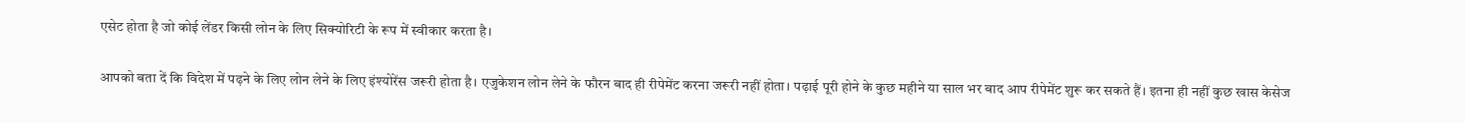एसेट होता है जो कोई लेंडर किसी लोन के लिए सिक्योरिटी के रूप में स्वीकार करता है।

आपको बता दें कि विदेश में पढ़ने के लिए लोन लेने के लिए इंश्योरेंस जरूरी होता है। एजुकेशन लोन लेने के फौरन बाद ही रीपेमेंट करना जरूरी नहीं होता। पढ़ाई पूरी होने के कुछ महीने या साल भर बाद आप रीपेमेंट शुरू कर सकते हैं। इतना ही नहीं कुछ खास केसेज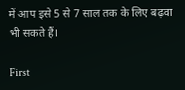में आप इसे 5 से 7 साल तक के लिए बढ़वा भी सकते हैं।

First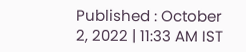Published : October 2, 2022 | 11:33 AM IST